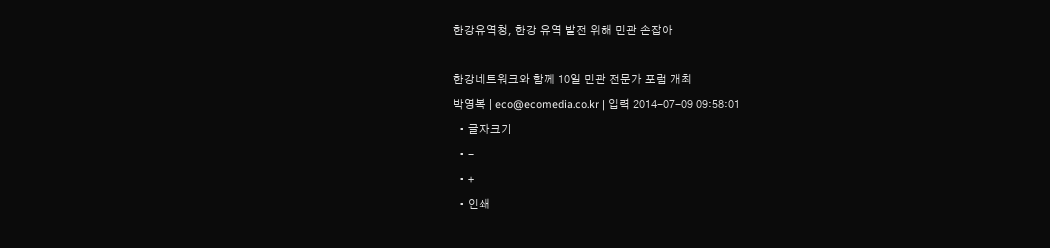한강유역청, 한강 유역 발전 위해 민관 손잡아

한강네트워크와 함께 10일 민관 전문가 포럼 개최
박영복 | eco@ecomedia.co.kr | 입력 2014-07-09 09:58:01
  • 글자크기
  • -
  • +
  • 인쇄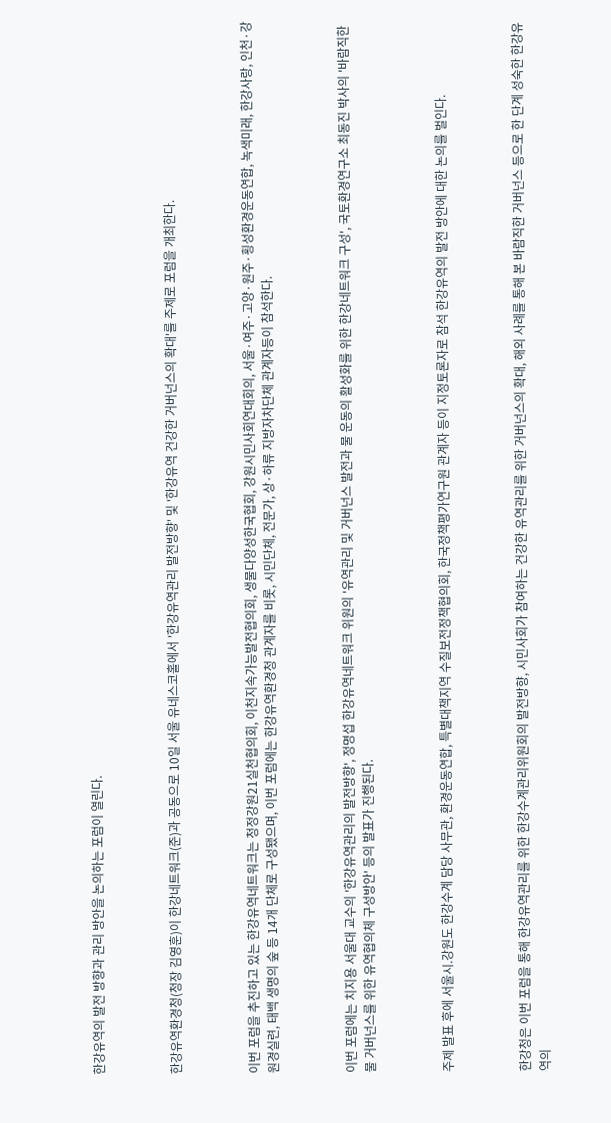한강유역의 발전 방향과 관리 방안을 논의하는 포럼이 열린다.



한강유역환경청(청장 김영훈)이 한강네트워크(준)과 공동으로 10일 서울 유네스코홀에서 '한강유역관리 발전방향' 및 '한강유역 건강한 거버넌스의 확대'를 주제로 포럼을 개최한다.



이번 포럼을 추진하고 있는 한강유역네트워크는 청정강원21실천협의회, 이천지속가능발전협의회, 생물다양성한국협회, 강원시민사회연대회의, 서울·여주·고양·원주·횡성환경운동연합, 녹색미래, 한강사랑, 인천·강원경실련, 태백 생명의 숲 등 14개 단체로 구성됐으며, 이번 포럼에는 한강유역환경청 관계자를 비롯, 시민단체, 전문가, 상·하류 지방자차단체 관계자등이 참석한다.



이번 포럼에는 치지용 서울대 교수의 '한강유역관리의 발전방향', 정명섭 한강유역네트워크 위원의 '유역관리 및 거버넌스 발전과 물 운동의 활성화를 위한 한강네트워크 구성', 국토환경연구소 최동진 박사의 '바람직한 물 거버넌스를 위한 유역협의체 구성방안' 등의 발표가 진행된다.



주제 발표 후에 서울시.강원도 한강수계 담당 사무관, 환경운동연합, 특별대책지역 수질보전정책협의회, 한국정책평가연구원 관계자 등이 지정토론자로 참석 한강유역의 발전 방안에 대한 논의를 벌인다.



한강청은 이번 포럼을 통해 한강유역관리를 위한 한강수계관리위원회의 발전방향, 시민사회가 참여하는 건강한 유역관리를 위한 거버넌스의 확대, 해외 사례를 통해 본 바람직한 거버넌스 등으로 한 단계 성숙한 한강유역의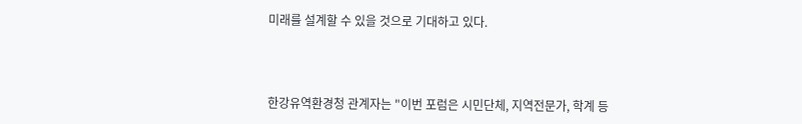미래를 설계할 수 있을 것으로 기대하고 있다.



한강유역환경청 관계자는 "이번 포럼은 시민단체, 지역전문가, 학계 등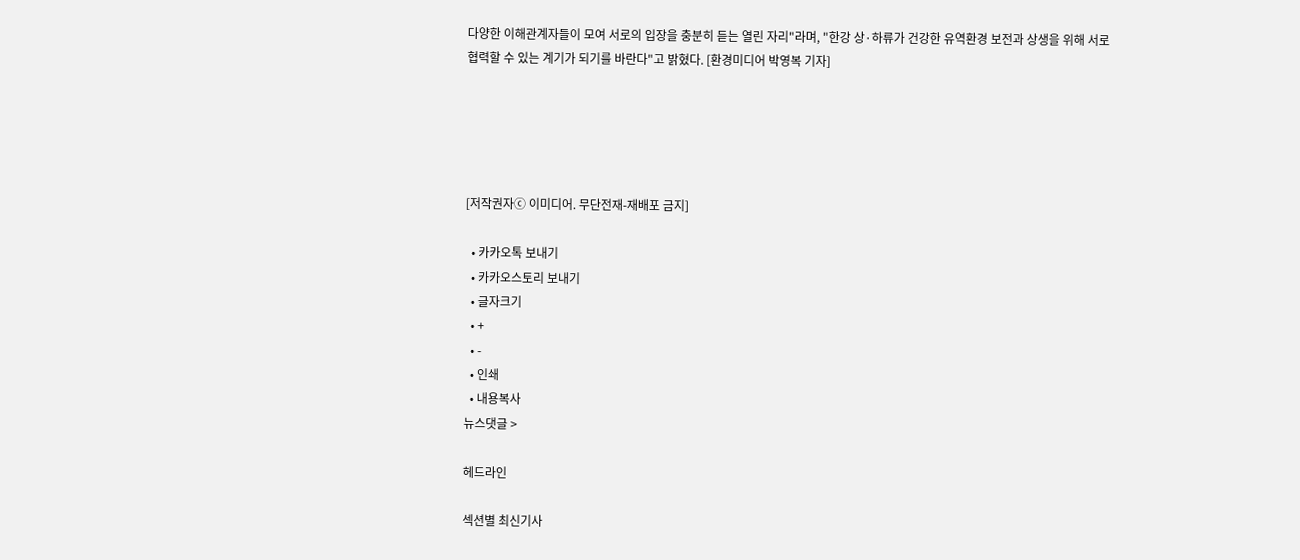다양한 이해관계자들이 모여 서로의 입장을 충분히 듣는 열린 자리"라며, "한강 상·하류가 건강한 유역환경 보전과 상생을 위해 서로 협력할 수 있는 계기가 되기를 바란다"고 밝혔다. [환경미디어 박영복 기자]





[저작권자ⓒ 이미디어. 무단전재-재배포 금지]

  • 카카오톡 보내기
  • 카카오스토리 보내기
  • 글자크기
  • +
  • -
  • 인쇄
  • 내용복사
뉴스댓글 >

헤드라인

섹션별 최신기사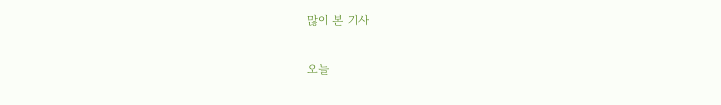많이 본 기사

오늘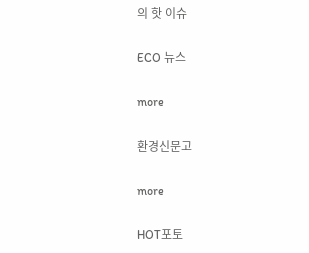의 핫 이슈

ECO 뉴스

more

환경신문고

more

HOT포토